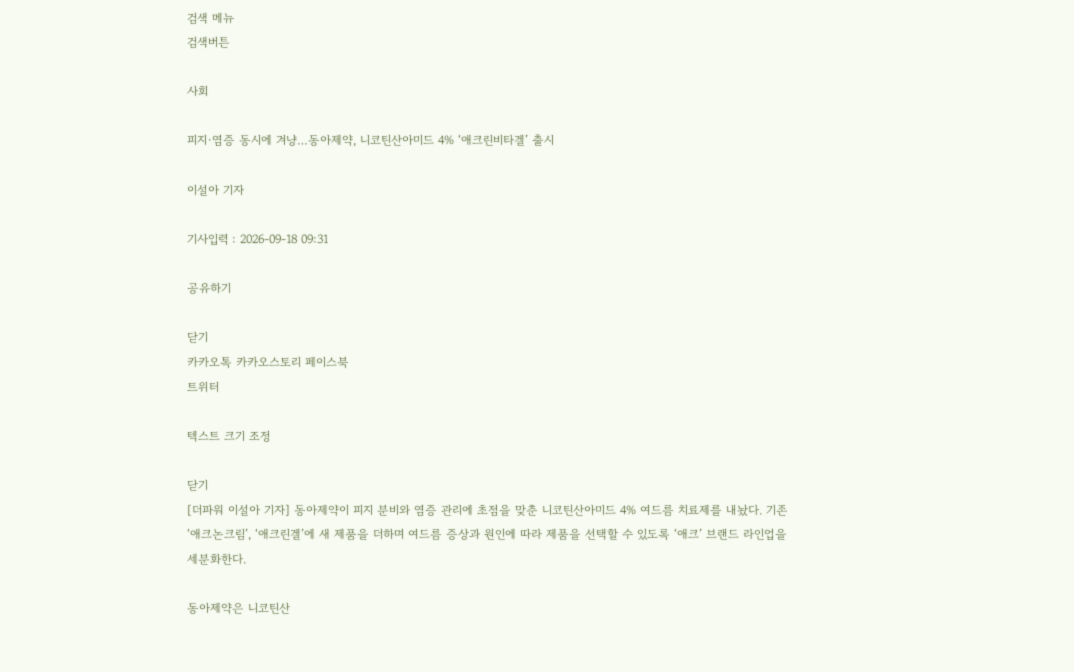검색 메뉴
검색버튼

사회

피지·염증 동시에 겨냥…동아제약, 니코틴산아미드 4% ‘애크린비타겔’ 출시

이설아 기자

기사입력 : 2026-09-18 09:31

공유하기

닫기
카카오톡 카카오스토리 페이스북
트위터

텍스트 크기 조정

닫기
[더파워 이설아 기자] 동아제약이 피지 분비와 염증 관리에 초점을 맞춘 니코틴산아미드 4% 여드름 치료제를 내놨다. 기존 ‘애크논크림’, ‘애크린겔’에 새 제품을 더하며 여드름 증상과 원인에 따라 제품을 선택할 수 있도록 ‘애크’ 브랜드 라인업을 세분화한다.

동아제약은 니코틴산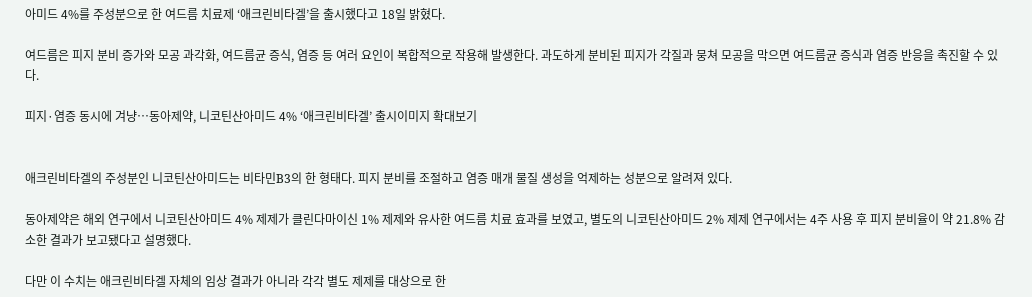아미드 4%를 주성분으로 한 여드름 치료제 ‘애크린비타겔’을 출시했다고 18일 밝혔다.

여드름은 피지 분비 증가와 모공 과각화, 여드름균 증식, 염증 등 여러 요인이 복합적으로 작용해 발생한다. 과도하게 분비된 피지가 각질과 뭉쳐 모공을 막으면 여드름균 증식과 염증 반응을 촉진할 수 있다.

피지·염증 동시에 겨냥…동아제약, 니코틴산아미드 4% ‘애크린비타겔’ 출시이미지 확대보기


애크린비타겔의 주성분인 니코틴산아미드는 비타민B3의 한 형태다. 피지 분비를 조절하고 염증 매개 물질 생성을 억제하는 성분으로 알려져 있다.

동아제약은 해외 연구에서 니코틴산아미드 4% 제제가 클린다마이신 1% 제제와 유사한 여드름 치료 효과를 보였고, 별도의 니코틴산아미드 2% 제제 연구에서는 4주 사용 후 피지 분비율이 약 21.8% 감소한 결과가 보고됐다고 설명했다.

다만 이 수치는 애크린비타겔 자체의 임상 결과가 아니라 각각 별도 제제를 대상으로 한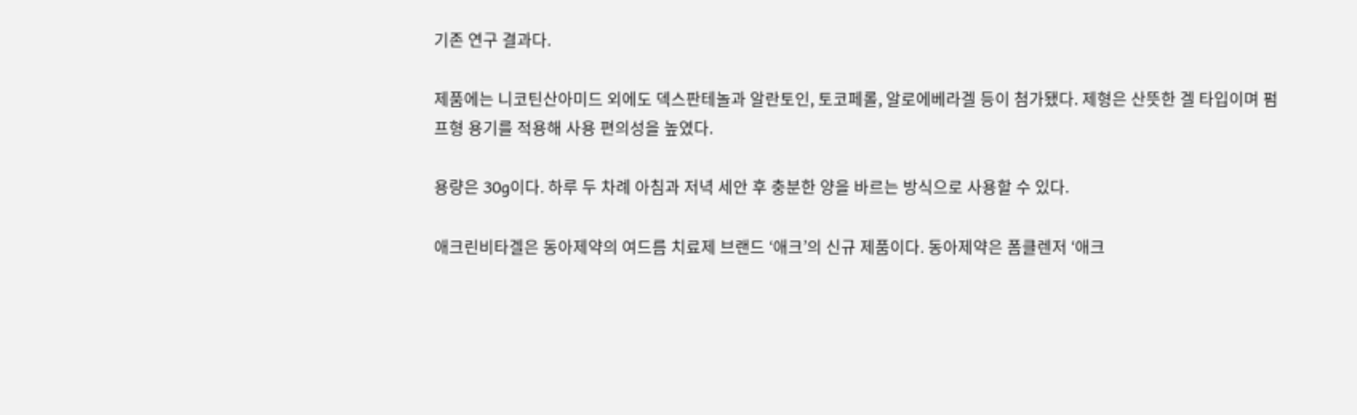기존 연구 결과다.

제품에는 니코틴산아미드 외에도 덱스판테놀과 알란토인, 토코페롤, 알로에베라겔 등이 첨가됐다. 제형은 산뜻한 겔 타입이며 펌프형 용기를 적용해 사용 편의성을 높였다.

용량은 30g이다. 하루 두 차례 아침과 저녁 세안 후 충분한 양을 바르는 방식으로 사용할 수 있다.

애크린비타겔은 동아제약의 여드름 치료제 브랜드 ‘애크’의 신규 제품이다. 동아제약은 폼클렌저 ‘애크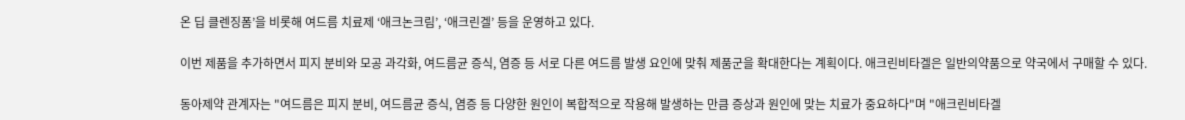온 딥 클렌징폼’을 비롯해 여드름 치료제 ‘애크논크림’, ‘애크린겔’ 등을 운영하고 있다.

이번 제품을 추가하면서 피지 분비와 모공 과각화, 여드름균 증식, 염증 등 서로 다른 여드름 발생 요인에 맞춰 제품군을 확대한다는 계획이다. 애크린비타겔은 일반의약품으로 약국에서 구매할 수 있다.

동아제약 관계자는 "여드름은 피지 분비, 여드름균 증식, 염증 등 다양한 원인이 복합적으로 작용해 발생하는 만큼 증상과 원인에 맞는 치료가 중요하다"며 "애크린비타겔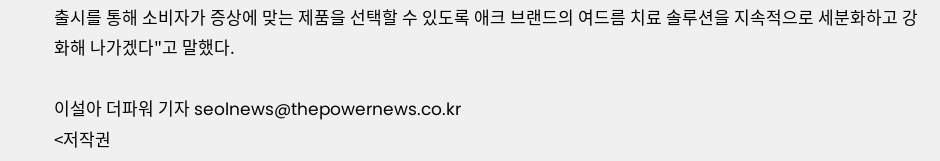출시를 통해 소비자가 증상에 맞는 제품을 선택할 수 있도록 애크 브랜드의 여드름 치료 솔루션을 지속적으로 세분화하고 강화해 나가겠다"고 말했다.

이설아 더파워 기자 seolnews@thepowernews.co.kr
<저작권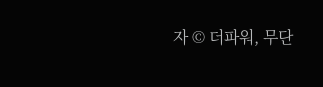자 © 더파워, 무단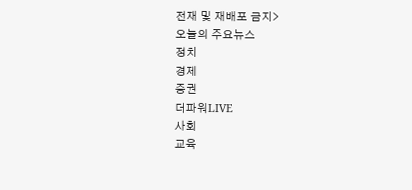전재 및 재배포 금지>
오늘의 주요뉴스
정치
경제
증권
더파워LIVE
사회
교육